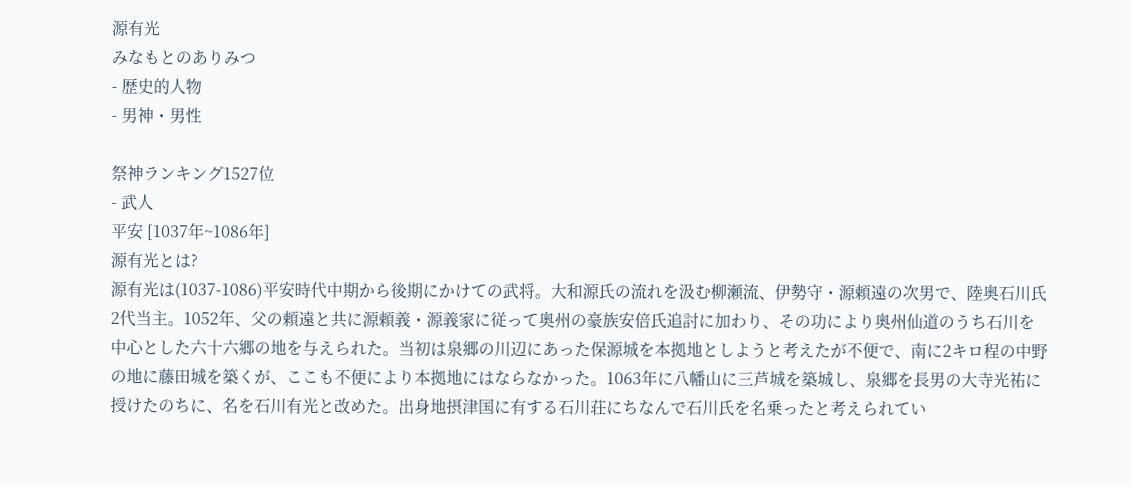源有光
みなもとのありみつ
- 歴史的人物
- 男神・男性

祭神ランキング1527位
- 武人
平安 [1037年~1086年]
源有光とは?
源有光は(1037-1086)平安時代中期から後期にかけての武将。大和源氏の流れを汲む柳瀬流、伊勢守・源頼遠の次男で、陸奥石川氏2代当主。1052年、父の頼遠と共に源頼義・源義家に従って奥州の豪族安倍氏追討に加わり、その功により奥州仙道のうち石川を中心とした六十六郷の地を与えられた。当初は泉郷の川辺にあった保源城を本拠地としようと考えたが不便で、南に2キロ程の中野の地に藤田城を築くが、ここも不便により本拠地にはならなかった。1063年に八幡山に三芦城を築城し、泉郷を長男の大寺光祐に授けたのちに、名を石川有光と改めた。出身地摂津国に有する石川荘にちなんで石川氏を名乗ったと考えられてい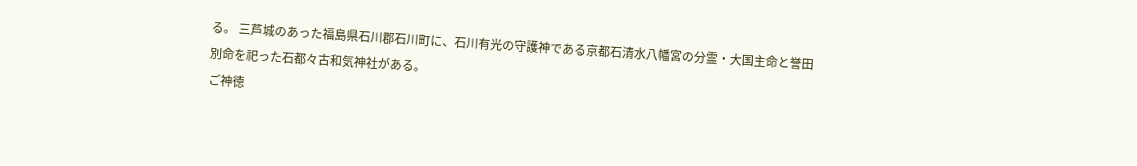る。 三芦城のあった福島県石川郡石川町に、石川有光の守護神である京都石清水八幡宮の分霊・大国主命と誉田別命を祀った石都々古和気神社がある。
ご神徳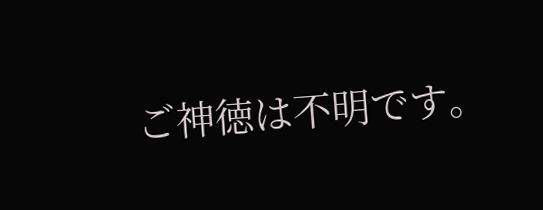ご神徳は不明です。